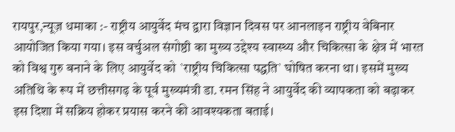रायपुर,न्यूज़ धमाका :- राष्ट्रीय आयुर्वेद मंच द्वारा विज्ञान दिवस पर आनलाइन राष्ट्रीय वेबिनार आयोजित किया गया। इस वर्चुअल संगोष्ठी का मुख्य उद्देश्य स्वास्थ्य और चिकित्सा के क्षेत्र में भारत को विश्व गुरु बनाने के लिए आयुर्वेद को `राष्ट्रीय चिकित्सा पद्धति` घोषित करना था। इसमें मुख्य अतिथि के रूप में छत्तीसगढ़ के पूर्व मुख्यमंत्री डा. रमन सिंह ने आयुर्वेद की व्यापकता को बढ़ाकर इस दिशा में सक्रिय होकर प्रयास करने की आवश्यकता बताई।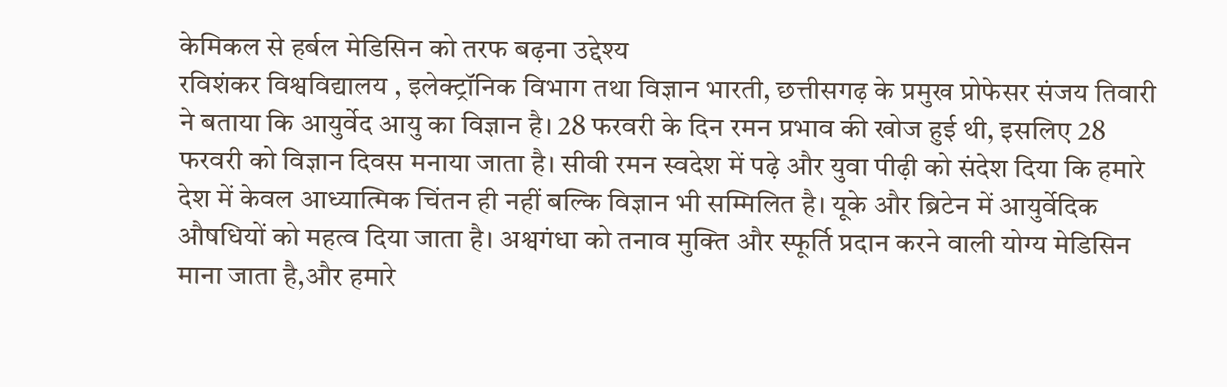केमिकल से हर्बल मेडिसिन को तरफ बढ़ना उद्देश्य
रविशंकर विश्वविद्यालय , इलेक्ट्रॉनिक विभाग तथा विज्ञान भारती, छत्तीसगढ़ के प्रमुख प्रोफेसर संजय तिवारी ने बताया कि आयुर्वेद आयु का विज्ञान है। 28 फरवरी के दिन रमन प्रभाव की खोज हुई थी, इसलिए 28 फरवरी को विज्ञान दिवस मनाया जाता है। सीवी रमन स्वदेश में पढ़े और युवा पीढ़ी को संदेश दिया कि हमारे देश में केवल आध्यात्मिक चिंतन ही नहीं बल्कि विज्ञान भी सम्मिलित है। यूके और ब्रिटेन में आयुर्वेदिक औषधियों को महत्व दिया जाता है। अश्वगंधा को तनाव मुक्ति और स्फूर्ति प्रदान करने वाली योग्य मेडिसिन माना जाता है,और हमारे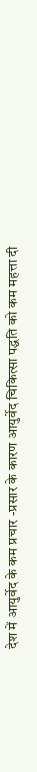देश में आयुर्वेद के कम प्रचार -प्रसार के कारण आयुर्वेद चिकित्सा पद्धति को कम महत्ता दी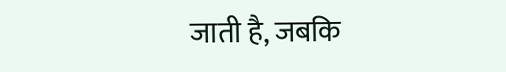जाती है, जबकि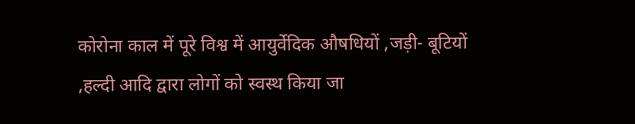कोरोना काल में पूरे विश्व में आयुर्वेदिक औषधियों ,जड़ी- बूटियों ,हल्दी आदि द्वारा लोगों को स्वस्थ किया जा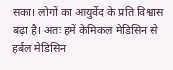सका। लोगों का आयुर्वेद के प्रति विश्वास बढ़ा है। अतः हमें केमिकल मेडिसिन से हर्बल मेडिसिन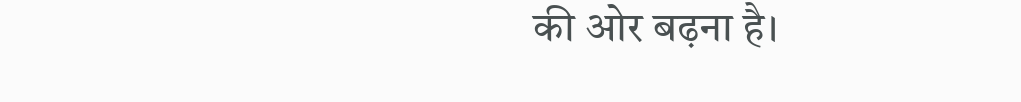की ओर बढ़ना है।